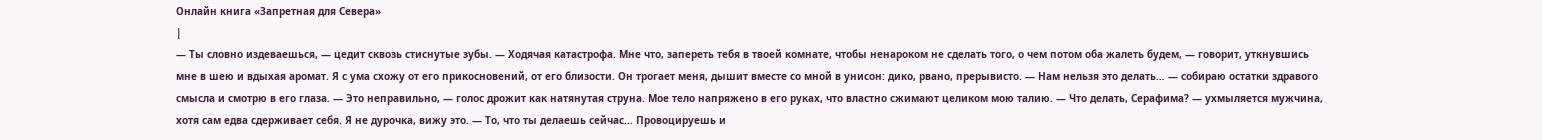Онлайн книга «Запретная для Севера»
|
— Ты словно издеваешься, — цедит сквозь стиснутые зубы. — Ходячая катастрофа. Мне что, запереть тебя в твоей комнате, чтобы ненароком не сделать того, о чем потом оба жалеть будем, — говорит, уткнувшись мне в шею и вдыхая аромат. Я с ума схожу от его прикосновений, от его близости. Он трогает меня, дышит вместе со мной в унисон: дико, рвано, прерывисто. — Нам нельзя это делать… — собираю остатки здравого смысла и смотрю в его глаза. — Это неправильно, — голос дрожит как натянутая струна. Мое тело напряжено в его руках, что властно сжимают целиком мою талию. — Что делать, Серафима? — ухмыляется мужчина, хотя сам едва сдерживает себя. Я не дурочка, вижу это. — То, что ты делаешь сейчас… Провоцируешь и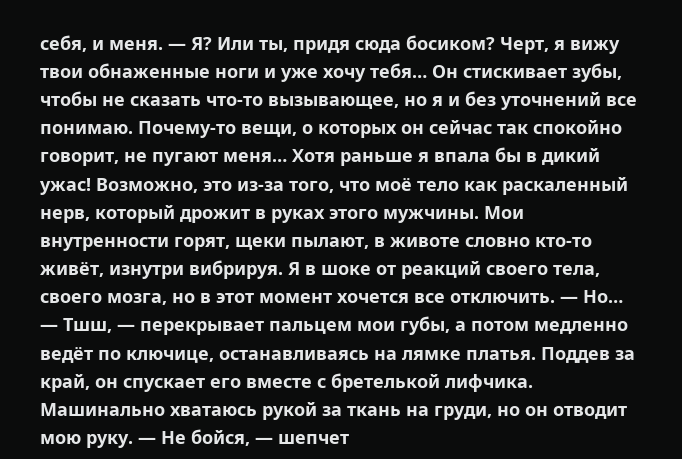себя, и меня. — Я? Или ты, придя сюда босиком? Черт, я вижу твои обнаженные ноги и уже хочу тебя… Он стискивает зубы, чтобы не сказать что-то вызывающее, но я и без уточнений все понимаю. Почему-то вещи, о которых он сейчас так спокойно говорит, не пугают меня… Хотя раньше я впала бы в дикий ужас! Возможно, это из-за того, что моё тело как раскаленный нерв, который дрожит в руках этого мужчины. Мои внутренности горят, щеки пылают, в животе словно кто-то живёт, изнутри вибрируя. Я в шоке от реакций своего тела, своего мозга, но в этот момент хочется все отключить. — Но… — Тшш, — перекрывает пальцем мои губы, а потом медленно ведёт по ключице, останавливаясь на лямке платья. Поддев за край, он спускает его вместе с бретелькой лифчика. Машинально хватаюсь рукой за ткань на груди, но он отводит мою руку. — Не бойся, — шепчет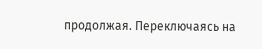продолжая. Переключаясь на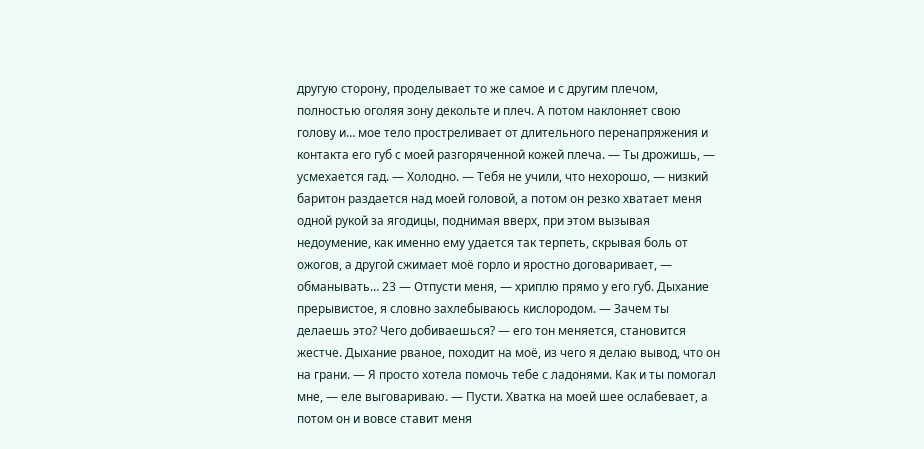другую сторону, проделывает то же самое и с другим плечом, полностью оголяя зону декольте и плеч. А потом наклоняет свою голову и… мое тело простреливает от длительного перенапряжения и контакта его губ с моей разгоряченной кожей плеча. — Ты дрожишь, — усмехается гад. — Холодно. — Тебя не учили, что нехорошо, — низкий баритон раздается над моей головой, а потом он резко хватает меня одной рукой за ягодицы, поднимая вверх, при этом вызывая недоумение, как именно ему удается так терпеть, скрывая боль от ожогов, а другой сжимает моё горло и яростно договаривает, — обманывать… 23 — Отпусти меня, — хриплю прямо у его губ. Дыхание прерывистое, я словно захлебываюсь кислородом. — Зачем ты делаешь это? Чего добиваешься? — его тон меняется, становится жестче. Дыхание рваное, походит на моё, из чего я делаю вывод, что он на грани. — Я просто хотела помочь тебе с ладонями. Как и ты помогал мне, — еле выговариваю. — Пусти. Хватка на моей шее ослабевает, а потом он и вовсе ставит меня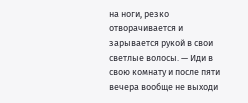на ноги, резко отворачивается и зарывается рукой в свои светлые волосы. — Иди в свою комнату и после пяти вечера вообще не выходи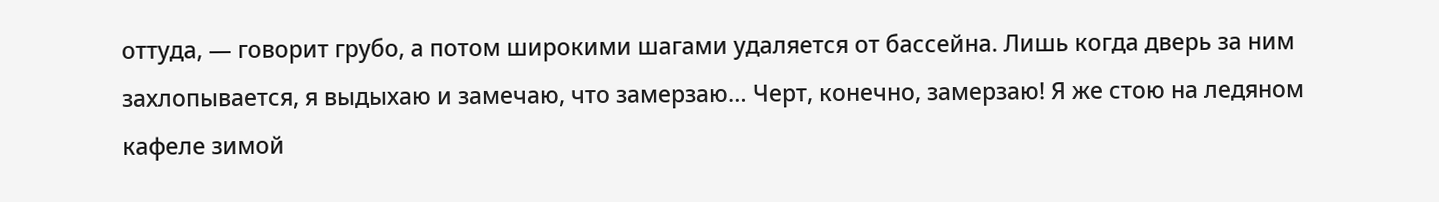оттуда, — говорит грубо, а потом широкими шагами удаляется от бассейна. Лишь когда дверь за ним захлопывается, я выдыхаю и замечаю, что замерзаю… Черт, конечно, замерзаю! Я же стою на ледяном кафеле зимой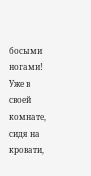босыми ногами! Уже в своей комнате, сидя на кровати,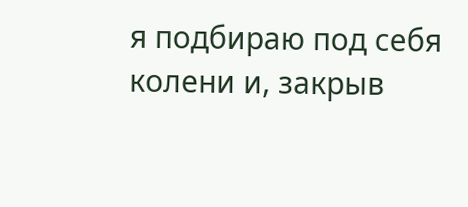я подбираю под себя колени и, закрыв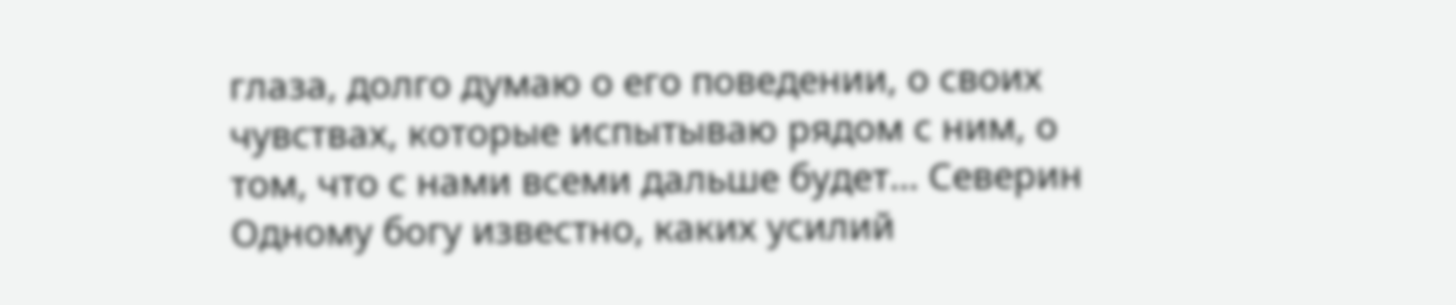глаза, долго думаю о его поведении, о своих чувствах, которые испытываю рядом с ним, о том, что с нами всеми дальше будет… Северин Одному богу известно, каких усилий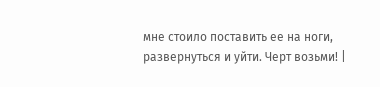мне стоило поставить ее на ноги, развернуться и уйти. Черт возьми! |